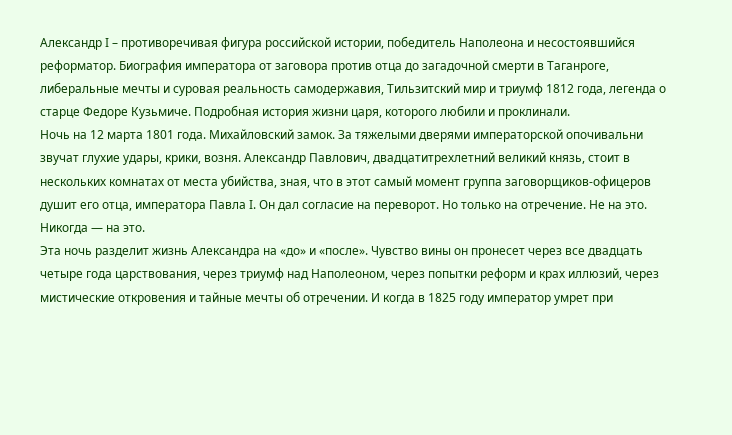Александр I – противоречивая фигура российской истории, победитель Наполеона и несостоявшийся реформатор. Биография императора от заговора против отца до загадочной смерти в Таганроге, либеральные мечты и суровая реальность самодержавия, Тильзитский мир и триумф 1812 года, легенда о старце Федоре Кузьмиче. Подробная история жизни царя, которого любили и проклинали.
Ночь на 12 марта 1801 года. Михайловский замок. За тяжелыми дверями императорской опочивальни звучат глухие удары, крики, возня. Александр Павлович, двадцатитрехлетний великий князь, стоит в нескольких комнатах от места убийства, зная, что в этот самый момент группа заговорщиков-офицеров душит его отца, императора Павла I. Он дал согласие на переворот. Но только на отречение. Не на это. Никогда — на это.
Эта ночь разделит жизнь Александра на «до» и «после». Чувство вины он пронесет через все двадцать четыре года царствования, через триумф над Наполеоном, через попытки реформ и крах иллюзий, через мистические откровения и тайные мечты об отречении. И когда в 1825 году император умрет при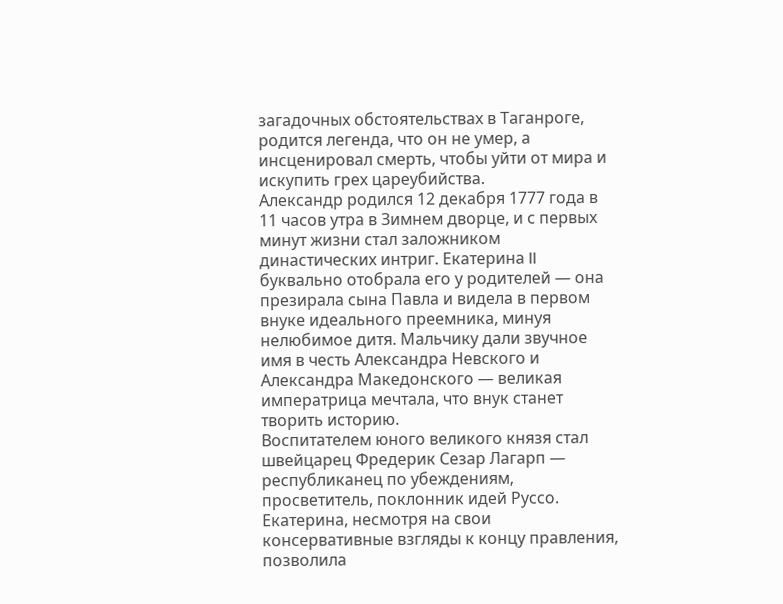загадочных обстоятельствах в Таганроге, родится легенда, что он не умер, а инсценировал смерть, чтобы уйти от мира и искупить грех цареубийства.
Александр родился 12 декабря 1777 года в 11 часов утра в Зимнем дворце, и с первых минут жизни стал заложником династических интриг. Екатерина II буквально отобрала его у родителей — она презирала сына Павла и видела в первом внуке идеального преемника, минуя нелюбимое дитя. Мальчику дали звучное имя в честь Александра Невского и Александра Македонского — великая императрица мечтала, что внук станет творить историю.
Воспитателем юного великого князя стал швейцарец Фредерик Сезар Лагарп — республиканец по убеждениям, просветитель, поклонник идей Руссо. Екатерина, несмотря на свои консервативные взгляды к концу правления, позволила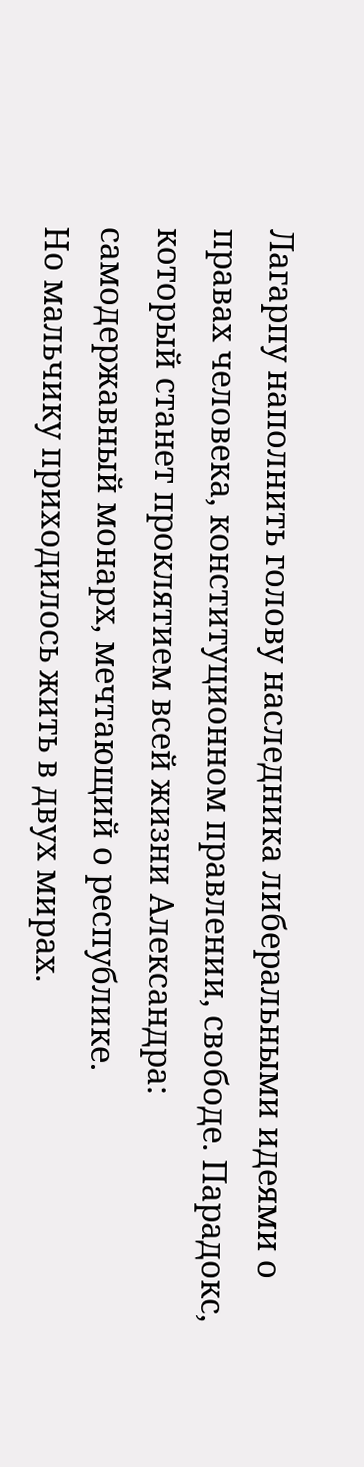Лагарпу наполнить голову наследника либеральными идеями о правах человека, конституционном правлении, свободе. Парадокс, который станет проклятием всей жизни Александра: самодержавный монарх, мечтающий о республике.
Но мальчику приходилось жить в двух мирах.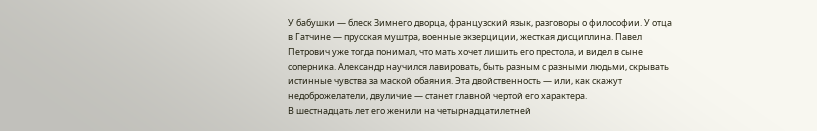У бабушки — блеск Зимнего дворца, французский язык, разговоры о философии. У отца в Гатчине — прусская муштра, военные экзерциции, жесткая дисциплина. Павел Петрович уже тогда понимал, что мать хочет лишить его престола, и видел в сыне соперника. Александр научился лавировать, быть разным с разными людьми, скрывать истинные чувства за маской обаяния. Эта двойственность — или, как скажут недоброжелатели, двуличие — станет главной чертой его характера.
В шестнадцать лет его женили на четырнадцатилетней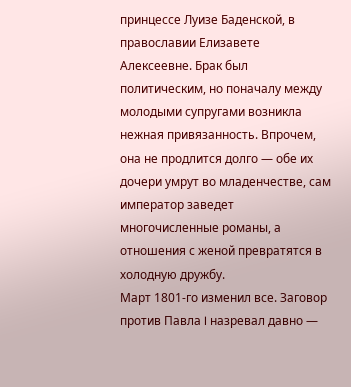принцессе Луизе Баденской, в православии Елизавете Алексеевне. Брак был политическим, но поначалу между молодыми супругами возникла нежная привязанность. Впрочем, она не продлится долго — обе их дочери умрут во младенчестве, сам император заведет многочисленные романы, а отношения с женой превратятся в холодную дружбу.
Март 1801-го изменил все. Заговор против Павла I назревал давно —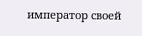император своей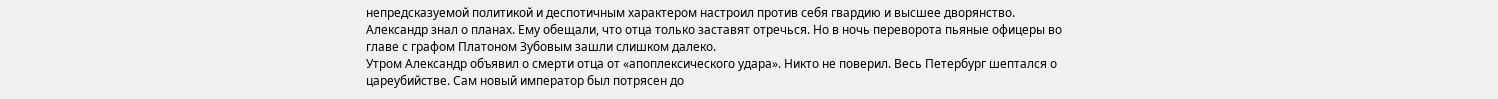непредсказуемой политикой и деспотичным характером настроил против себя гвардию и высшее дворянство. Александр знал о планах. Ему обещали, что отца только заставят отречься. Но в ночь переворота пьяные офицеры во главе с графом Платоном Зубовым зашли слишком далеко.
Утром Александр объявил о смерти отца от «апоплексического удара». Никто не поверил. Весь Петербург шептался о цареубийстве. Сам новый император был потрясен до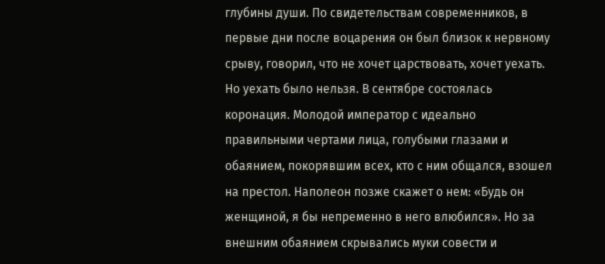глубины души. По свидетельствам современников, в первые дни после воцарения он был близок к нервному срыву, говорил, что не хочет царствовать, хочет уехать.
Но уехать было нельзя. В сентябре состоялась коронация. Молодой император с идеально правильными чертами лица, голубыми глазами и обаянием, покорявшим всех, кто с ним общался, взошел на престол. Наполеон позже скажет о нем: «Будь он женщиной, я бы непременно в него влюбился». Но за внешним обаянием скрывались муки совести и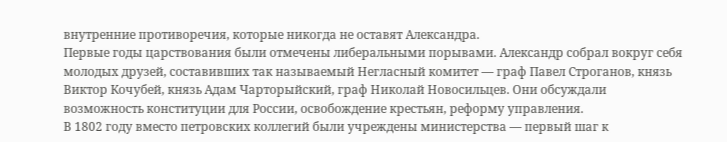внутренние противоречия, которые никогда не оставят Александра.
Первые годы царствования были отмечены либеральными порывами. Александр собрал вокруг себя молодых друзей, составивших так называемый Негласный комитет — граф Павел Строганов, князь Виктор Кочубей, князь Адам Чарторыйский, граф Николай Новосильцев. Они обсуждали возможность конституции для России, освобождение крестьян, реформу управления.
В 1802 году вместо петровских коллегий были учреждены министерства — первый шаг к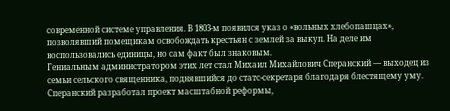современной системе управления. В 1803-м появился указ о «вольных хлебопашцах», позволявший помещикам освобождать крестьян с землей за выкуп. На деле им воспользовались единицы, но сам факт был знаковым.
Гениальным администратором этих лет стал Михаил Михайлович Сперанский — выходец из семьи сельского священника, поднявшийся до статс-секретаря благодаря блестящему уму. Сперанский разработал проект масштабной реформы,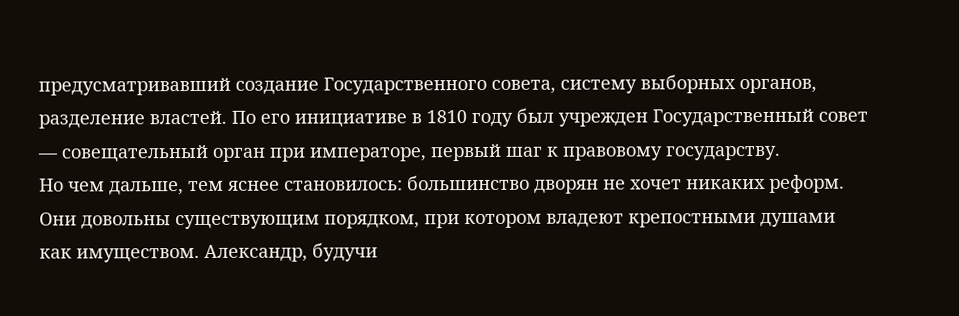предусматривавший создание Государственного совета, систему выборных органов, разделение властей. По его инициативе в 1810 году был учрежден Государственный совет — совещательный орган при императоре, первый шаг к правовому государству.
Но чем дальше, тем яснее становилось: большинство дворян не хочет никаких реформ. Они довольны существующим порядком, при котором владеют крепостными душами как имуществом. Александр, будучи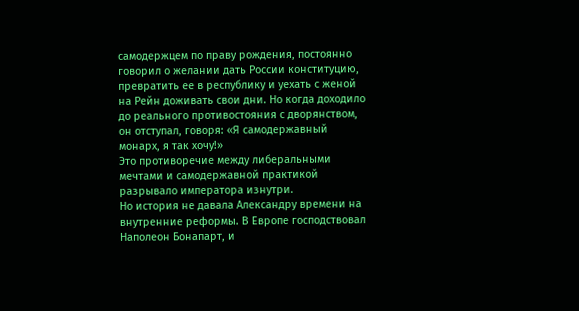самодержцем по праву рождения, постоянно говорил о желании дать России конституцию, превратить ее в республику и уехать с женой на Рейн доживать свои дни. Но когда доходило до реального противостояния с дворянством, он отступал, говоря: «Я самодержавный монарх, я так хочу!»
Это противоречие между либеральными мечтами и самодержавной практикой разрывало императора изнутри.
Но история не давала Александру времени на внутренние реформы. В Европе господствовал Наполеон Бонапарт, и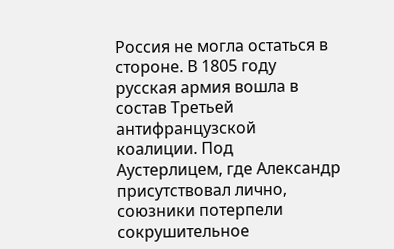Россия не могла остаться в стороне. В 1805 году русская армия вошла в состав Третьей антифранцузской коалиции. Под Аустерлицем, где Александр присутствовал лично, союзники потерпели сокрушительное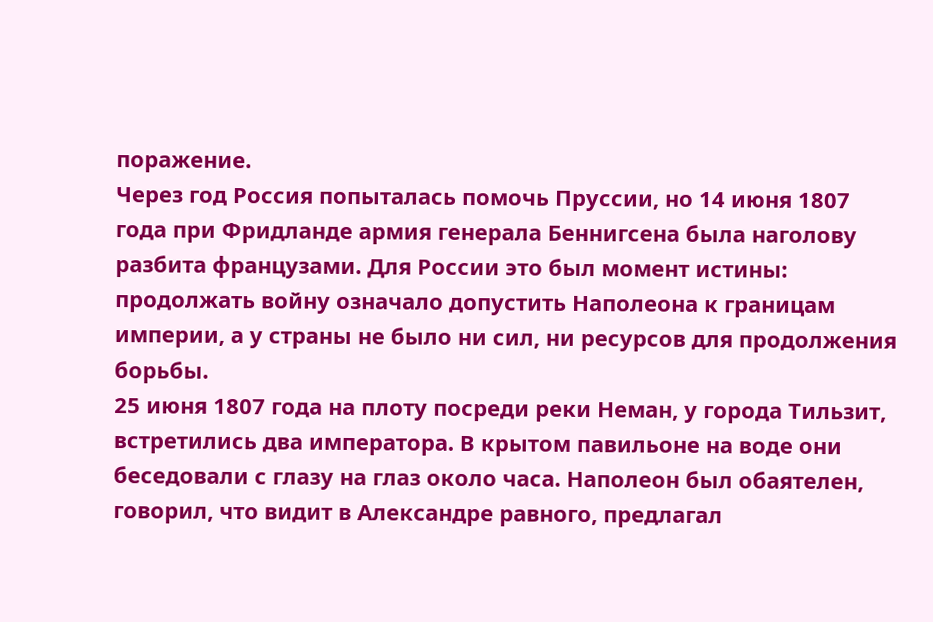поражение.
Через год Россия попыталась помочь Пруссии, но 14 июня 1807 года при Фридланде армия генерала Беннигсена была наголову разбита французами. Для России это был момент истины: продолжать войну означало допустить Наполеона к границам империи, а у страны не было ни сил, ни ресурсов для продолжения борьбы.
25 июня 1807 года на плоту посреди реки Неман, у города Тильзит, встретились два императора. В крытом павильоне на воде они беседовали с глазу на глаз около часа. Наполеон был обаятелен, говорил, что видит в Александре равного, предлагал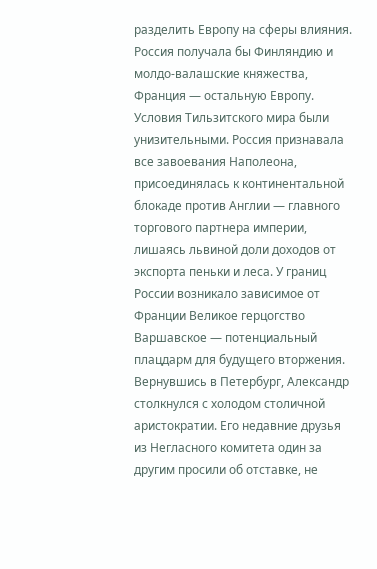разделить Европу на сферы влияния. Россия получала бы Финляндию и молдо-валашские княжества, Франция — остальную Европу.
Условия Тильзитского мира были унизительными. Россия признавала все завоевания Наполеона, присоединялась к континентальной блокаде против Англии — главного торгового партнера империи, лишаясь львиной доли доходов от экспорта пеньки и леса. У границ России возникало зависимое от Франции Великое герцогство Варшавское — потенциальный плацдарм для будущего вторжения.
Вернувшись в Петербург, Александр столкнулся с холодом столичной аристократии. Его недавние друзья из Негласного комитета один за другим просили об отставке, не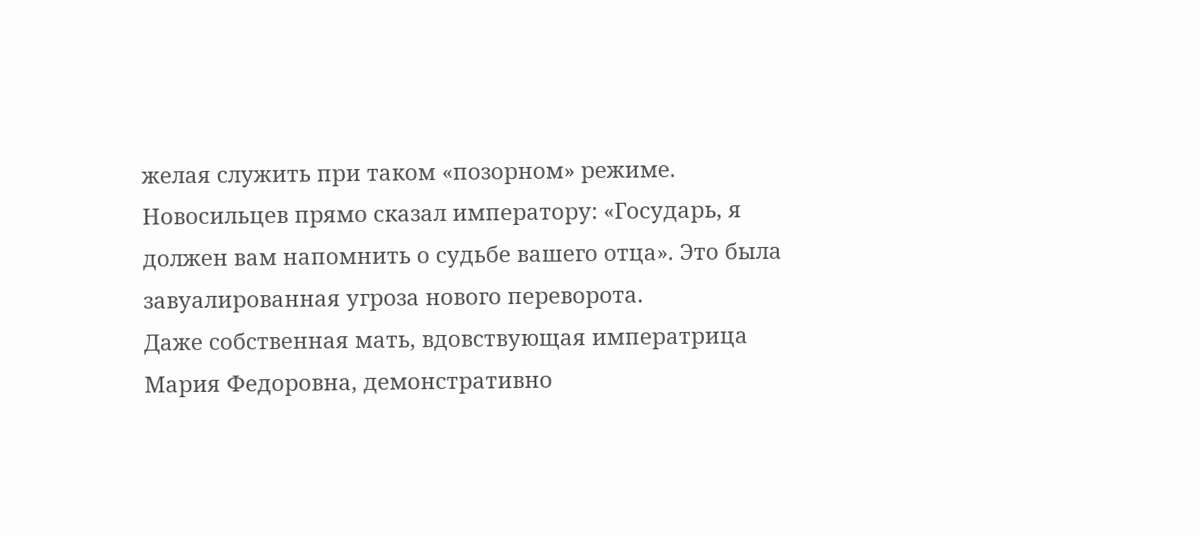желая служить при таком «позорном» режиме. Новосильцев прямо сказал императору: «Государь, я должен вам напомнить о судьбе вашего отца». Это была завуалированная угроза нового переворота.
Даже собственная мать, вдовствующая императрица Мария Федоровна, демонстративно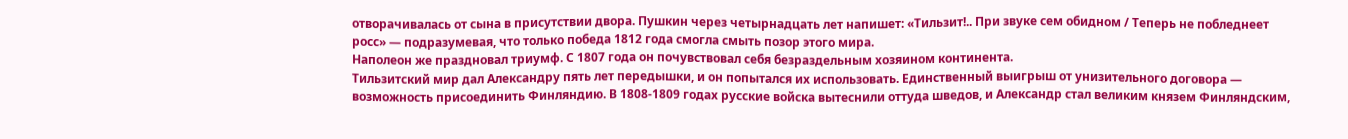отворачивалась от сына в присутствии двора. Пушкин через четырнадцать лет напишет: «Тильзит!.. При звуке сем обидном / Теперь не побледнеет росс» — подразумевая, что только победа 1812 года смогла смыть позор этого мира.
Наполеон же праздновал триумф. С 1807 года он почувствовал себя безраздельным хозяином континента.
Тильзитский мир дал Александру пять лет передышки, и он попытался их использовать. Единственный выигрыш от унизительного договора — возможность присоединить Финляндию. В 1808-1809 годах русские войска вытеснили оттуда шведов, и Александр стал великим князем Финляндским,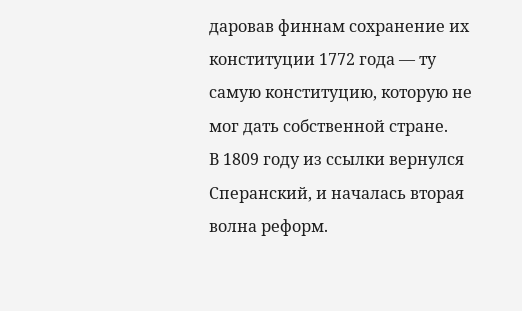даровав финнам сохранение их конституции 1772 года — ту самую конституцию, которую не мог дать собственной стране.
В 1809 году из ссылки вернулся Сперанский, и началась вторая волна реформ.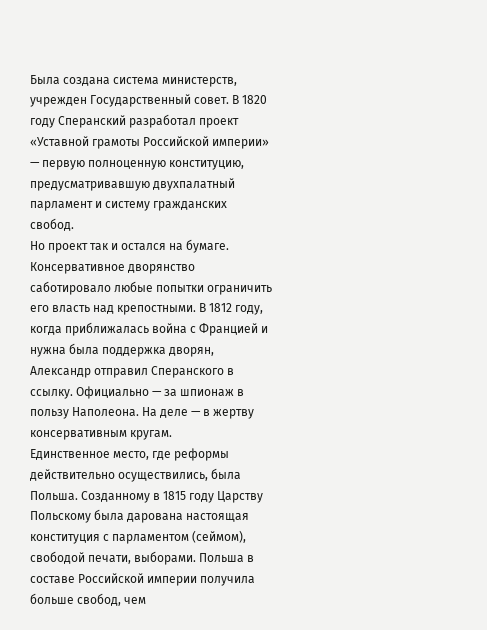Была создана система министерств, учрежден Государственный совет. В 1820 году Сперанский разработал проект «Уставной грамоты Российской империи» — первую полноценную конституцию, предусматривавшую двухпалатный парламент и систему гражданских свобод.
Но проект так и остался на бумаге. Консервативное дворянство саботировало любые попытки ограничить его власть над крепостными. В 1812 году, когда приближалась война с Францией и нужна была поддержка дворян, Александр отправил Сперанского в ссылку. Официально — за шпионаж в пользу Наполеона. На деле — в жертву консервативным кругам.
Единственное место, где реформы действительно осуществились, была Польша. Созданному в 1815 году Царству Польскому была дарована настоящая конституция с парламентом (сеймом), свободой печати, выборами. Польша в составе Российской империи получила больше свобод, чем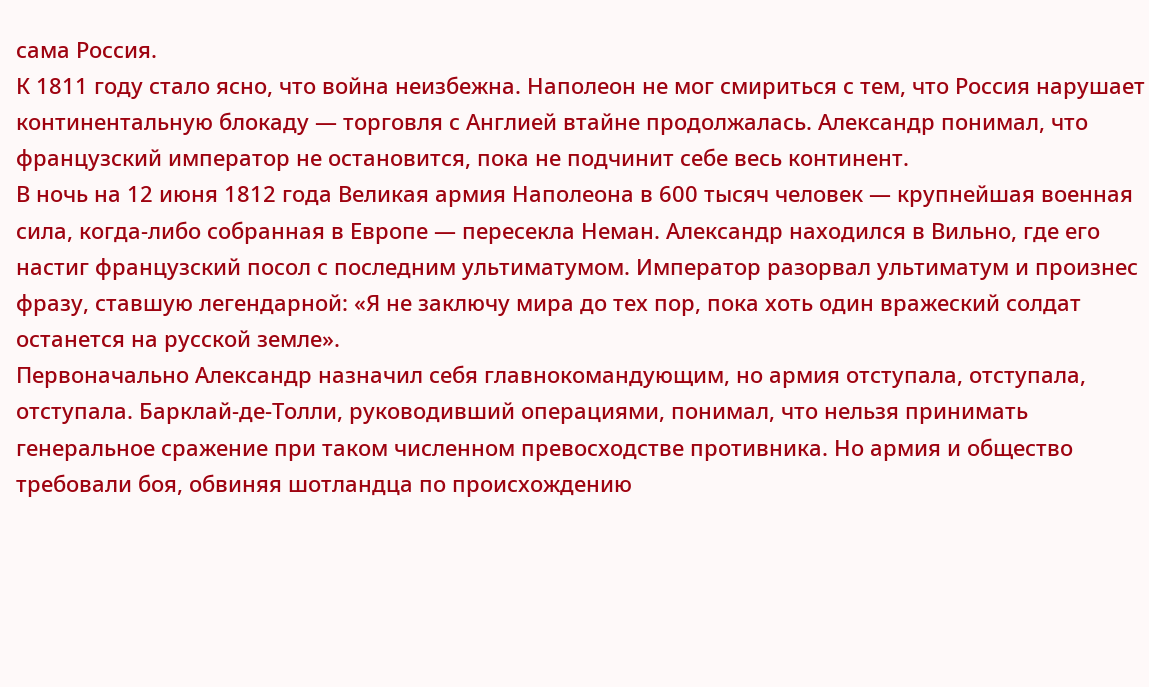сама Россия.
К 1811 году стало ясно, что война неизбежна. Наполеон не мог смириться с тем, что Россия нарушает континентальную блокаду — торговля с Англией втайне продолжалась. Александр понимал, что французский император не остановится, пока не подчинит себе весь континент.
В ночь на 12 июня 1812 года Великая армия Наполеона в 600 тысяч человек — крупнейшая военная сила, когда-либо собранная в Европе — пересекла Неман. Александр находился в Вильно, где его настиг французский посол с последним ультиматумом. Император разорвал ультиматум и произнес фразу, ставшую легендарной: «Я не заключу мира до тех пор, пока хоть один вражеский солдат останется на русской земле».
Первоначально Александр назначил себя главнокомандующим, но армия отступала, отступала, отступала. Барклай-де-Толли, руководивший операциями, понимал, что нельзя принимать генеральное сражение при таком численном превосходстве противника. Но армия и общество требовали боя, обвиняя шотландца по происхождению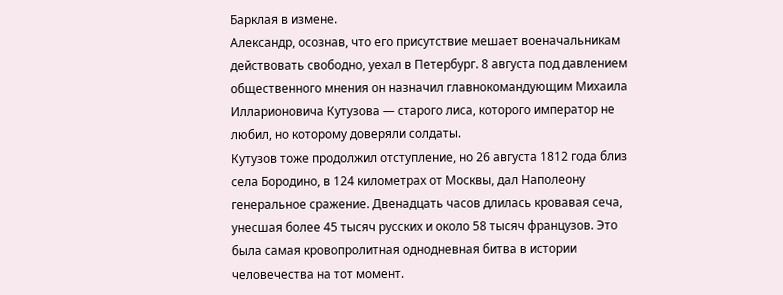Барклая в измене.
Александр, осознав, что его присутствие мешает военачальникам действовать свободно, уехал в Петербург. 8 августа под давлением общественного мнения он назначил главнокомандующим Михаила Илларионовича Кутузова — старого лиса, которого император не любил, но которому доверяли солдаты.
Кутузов тоже продолжил отступление, но 26 августа 1812 года близ села Бородино, в 124 километрах от Москвы, дал Наполеону генеральное сражение. Двенадцать часов длилась кровавая сеча, унесшая более 45 тысяч русских и около 58 тысяч французов. Это была самая кровопролитная однодневная битва в истории человечества на тот момент.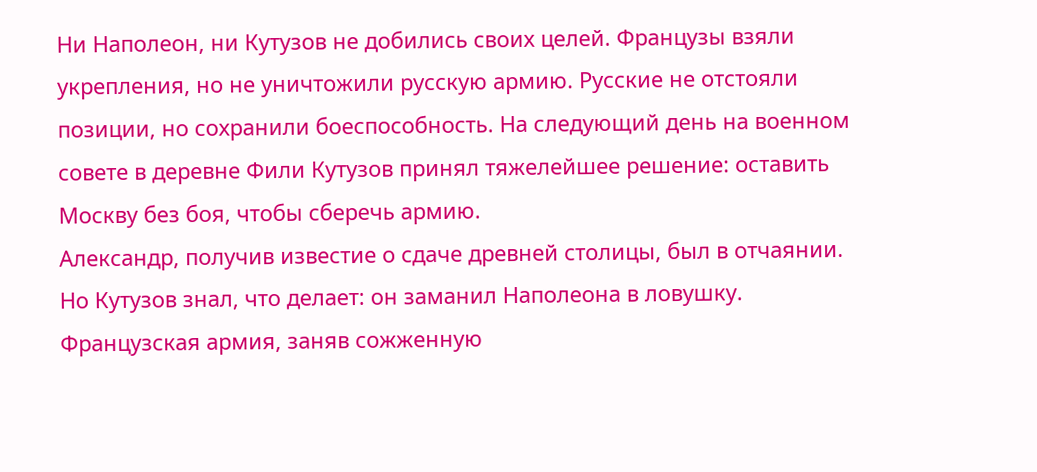Ни Наполеон, ни Кутузов не добились своих целей. Французы взяли укрепления, но не уничтожили русскую армию. Русские не отстояли позиции, но сохранили боеспособность. На следующий день на военном совете в деревне Фили Кутузов принял тяжелейшее решение: оставить Москву без боя, чтобы сберечь армию.
Александр, получив известие о сдаче древней столицы, был в отчаянии. Но Кутузов знал, что делает: он заманил Наполеона в ловушку. Французская армия, заняв сожженную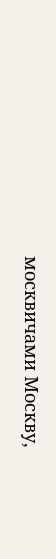москвичами Москву,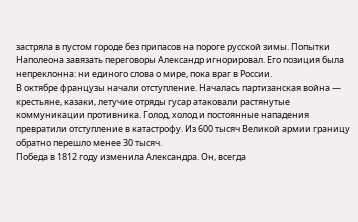застряла в пустом городе без припасов на пороге русской зимы. Попытки Наполеона завязать переговоры Александр игнорировал. Его позиция была непреклонна: ни единого слова о мире, пока враг в России.
В октябре французы начали отступление. Началась партизанская война — крестьяне, казаки, летучие отряды гусар атаковали растянутые коммуникации противника. Голод, холод и постоянные нападения превратили отступление в катастрофу. Из 600 тысяч Великой армии границу обратно перешло менее 30 тысяч.
Победа в 1812 году изменила Александра. Он, всегда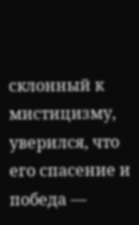склонный к мистицизму, уверился, что его спасение и победа —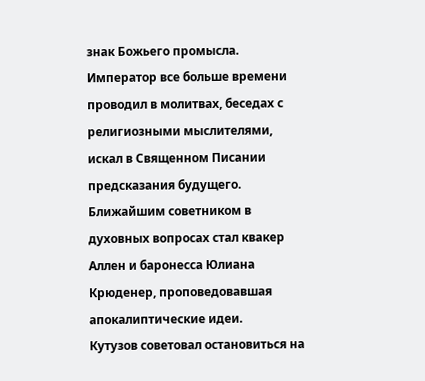знак Божьего промысла. Император все больше времени проводил в молитвах, беседах с религиозными мыслителями, искал в Священном Писании предсказания будущего. Ближайшим советником в духовных вопросах стал квакер Аллен и баронесса Юлиана Крюденер, проповедовавшая апокалиптические идеи.
Кутузов советовал остановиться на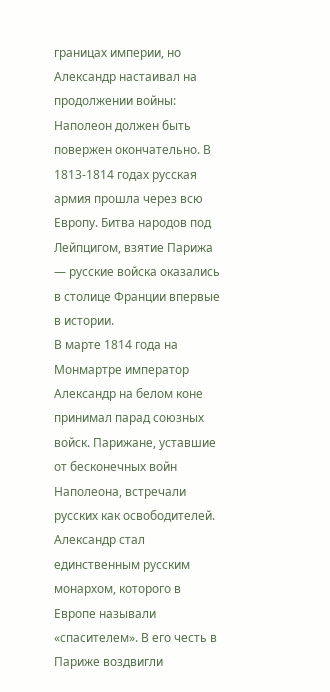границах империи, но Александр настаивал на продолжении войны: Наполеон должен быть повержен окончательно. В 1813-1814 годах русская армия прошла через всю Европу. Битва народов под Лейпцигом, взятие Парижа — русские войска оказались в столице Франции впервые в истории.
В марте 1814 года на Монмартре император Александр на белом коне принимал парад союзных войск. Парижане, уставшие от бесконечных войн Наполеона, встречали русских как освободителей. Александр стал единственным русским монархом, которого в Европе называли «спасителем». В его честь в Париже воздвигли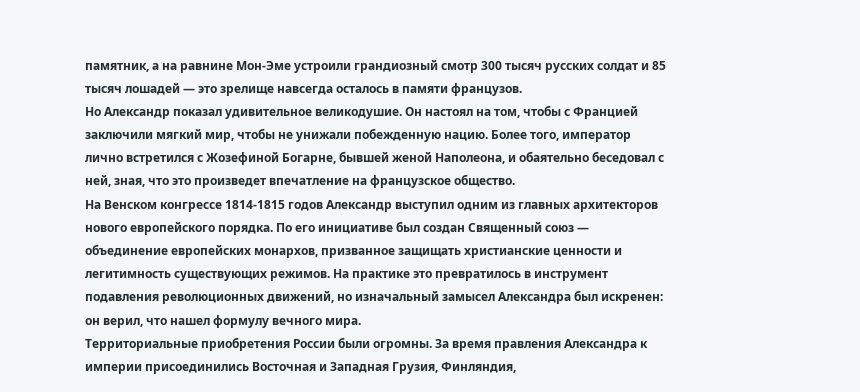памятник, а на равнине Мон-Эме устроили грандиозный смотр 300 тысяч русских солдат и 85 тысяч лошадей — это зрелище навсегда осталось в памяти французов.
Но Александр показал удивительное великодушие. Он настоял на том, чтобы с Францией заключили мягкий мир, чтобы не унижали побежденную нацию. Более того, император лично встретился с Жозефиной Богарне, бывшей женой Наполеона, и обаятельно беседовал с ней, зная, что это произведет впечатление на французское общество.
На Венском конгрессе 1814-1815 годов Александр выступил одним из главных архитекторов нового европейского порядка. По его инициативе был создан Священный союз — объединение европейских монархов, призванное защищать христианские ценности и легитимность существующих режимов. На практике это превратилось в инструмент подавления революционных движений, но изначальный замысел Александра был искренен: он верил, что нашел формулу вечного мира.
Территориальные приобретения России были огромны. За время правления Александра к империи присоединились Восточная и Западная Грузия, Финляндия,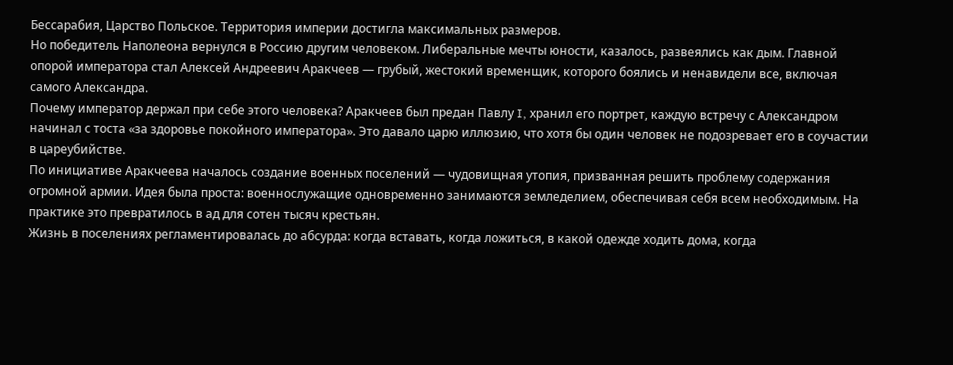Бессарабия, Царство Польское. Территория империи достигла максимальных размеров.
Но победитель Наполеона вернулся в Россию другим человеком. Либеральные мечты юности, казалось, развеялись как дым. Главной опорой императора стал Алексей Андреевич Аракчеев — грубый, жестокий временщик, которого боялись и ненавидели все, включая самого Александра.
Почему император держал при себе этого человека? Аракчеев был предан Павлу I, хранил его портрет, каждую встречу с Александром начинал с тоста «за здоровье покойного императора». Это давало царю иллюзию, что хотя бы один человек не подозревает его в соучастии в цареубийстве.
По инициативе Аракчеева началось создание военных поселений — чудовищная утопия, призванная решить проблему содержания огромной армии. Идея была проста: военнослужащие одновременно занимаются земледелием, обеспечивая себя всем необходимым. На практике это превратилось в ад для сотен тысяч крестьян.
Жизнь в поселениях регламентировалась до абсурда: когда вставать, когда ложиться, в какой одежде ходить дома, когда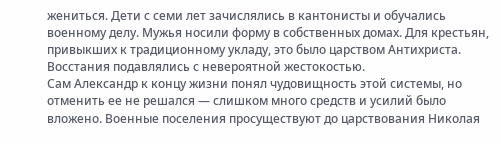жениться. Дети с семи лет зачислялись в кантонисты и обучались военному делу. Мужья носили форму в собственных домах. Для крестьян, привыкших к традиционному укладу, это было царством Антихриста. Восстания подавлялись с невероятной жестокостью.
Сам Александр к концу жизни понял чудовищность этой системы, но отменить ее не решался — слишком много средств и усилий было вложено. Военные поселения просуществуют до царствования Николая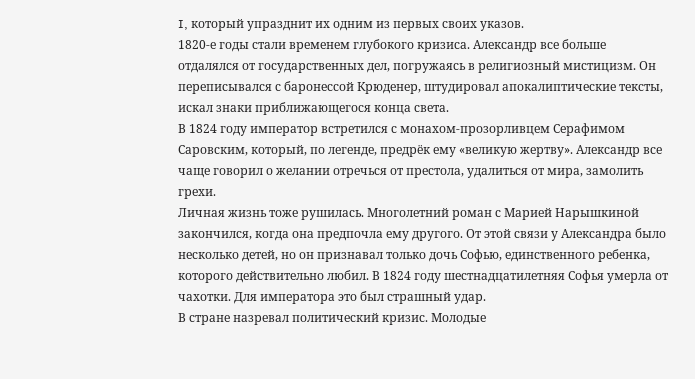I, который упразднит их одним из первых своих указов.
1820-е годы стали временем глубокого кризиса. Александр все больше отдалялся от государственных дел, погружаясь в религиозный мистицизм. Он переписывался с баронессой Крюденер, штудировал апокалиптические тексты, искал знаки приближающегося конца света.
В 1824 году император встретился с монахом-прозорливцем Серафимом Саровским, который, по легенде, предрёк ему «великую жертву». Александр все чаще говорил о желании отречься от престола, удалиться от мира, замолить грехи.
Личная жизнь тоже рушилась. Многолетний роман с Марией Нарышкиной закончился, когда она предпочла ему другого. От этой связи у Александра было несколько детей, но он признавал только дочь Софью, единственного ребенка, которого действительно любил. В 1824 году шестнадцатилетняя Софья умерла от чахотки. Для императора это был страшный удар.
В стране назревал политический кризис. Молодые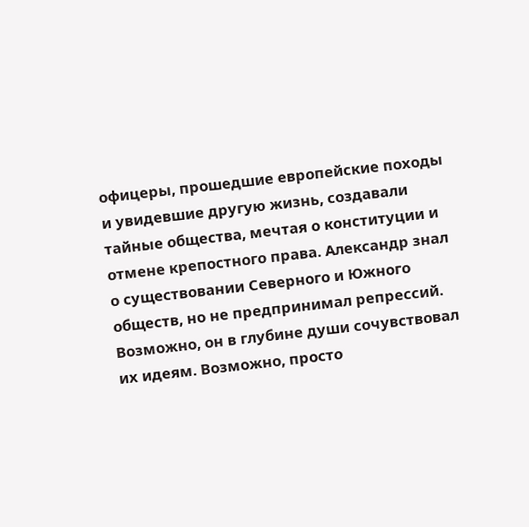офицеры, прошедшие европейские походы и увидевшие другую жизнь, создавали тайные общества, мечтая о конституции и отмене крепостного права. Александр знал о существовании Северного и Южного обществ, но не предпринимал репрессий. Возможно, он в глубине души сочувствовал их идеям. Возможно, просто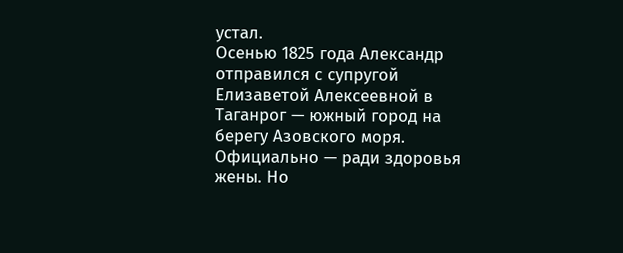устал.
Осенью 1825 года Александр отправился с супругой Елизаветой Алексеевной в Таганрог — южный город на берегу Азовского моря. Официально — ради здоровья жены. Но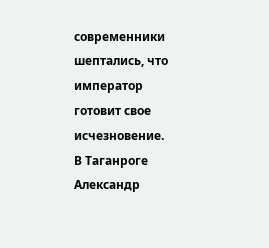современники шептались, что император готовит свое исчезновение.
В Таганроге Александр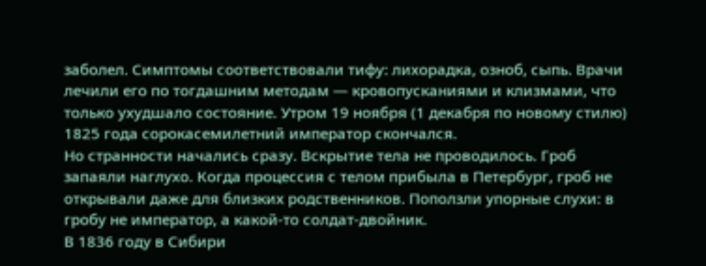заболел. Симптомы соответствовали тифу: лихорадка, озноб, сыпь. Врачи лечили его по тогдашним методам — кровопусканиями и клизмами, что только ухудшало состояние. Утром 19 ноября (1 декабря по новому стилю) 1825 года сорокасемилетний император скончался.
Но странности начались сразу. Вскрытие тела не проводилось. Гроб запаяли наглухо. Когда процессия с телом прибыла в Петербург, гроб не открывали даже для близких родственников. Поползли упорные слухи: в гробу не император, а какой-то солдат-двойник.
В 1836 году в Сибири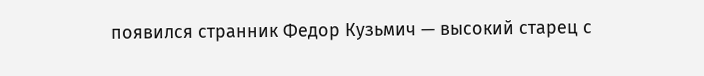появился странник Федор Кузьмич — высокий старец с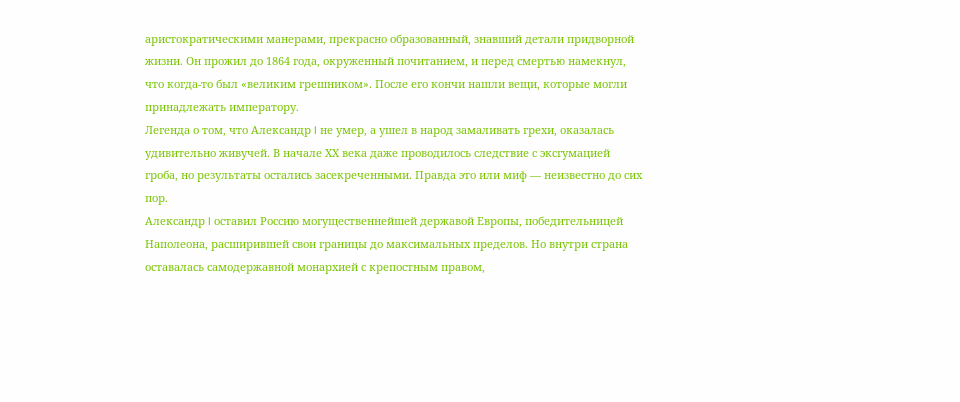аристократическими манерами, прекрасно образованный, знавший детали придворной жизни. Он прожил до 1864 года, окруженный почитанием, и перед смертью намекнул, что когда-то был «великим грешником». После его кончи нашли вещи, которые могли принадлежать императору.
Легенда о том, что Александр I не умер, а ушел в народ замаливать грехи, оказалась удивительно живучей. В начале ХХ века даже проводилось следствие с эксгумацией гроба, но результаты остались засекреченными. Правда это или миф — неизвестно до сих пор.
Александр I оставил Россию могущественнейшей державой Европы, победительницей Наполеона, расширившей свои границы до максимальных пределов. Но внутри страна оставалась самодержавной монархией с крепостным правом,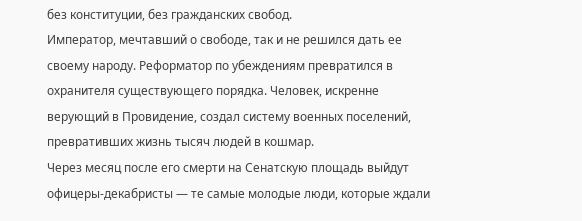без конституции, без гражданских свобод.
Император, мечтавший о свободе, так и не решился дать ее своему народу. Реформатор по убеждениям превратился в охранителя существующего порядка. Человек, искренне верующий в Провидение, создал систему военных поселений, превративших жизнь тысяч людей в кошмар.
Через месяц после его смерти на Сенатскую площадь выйдут офицеры-декабристы — те самые молодые люди, которые ждали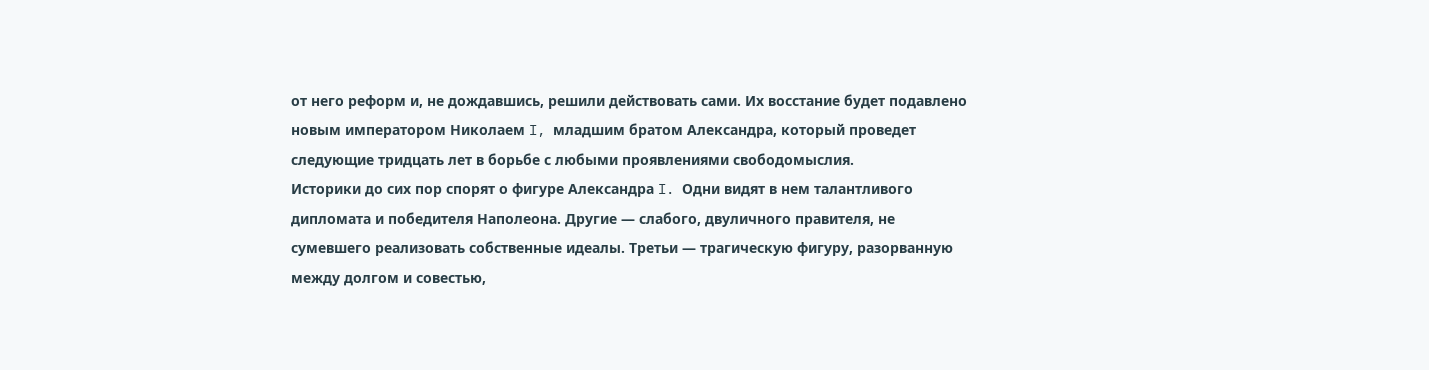от него реформ и, не дождавшись, решили действовать сами. Их восстание будет подавлено новым императором Николаем I, младшим братом Александра, который проведет следующие тридцать лет в борьбе с любыми проявлениями свободомыслия.
Историки до сих пор спорят о фигуре Александра I. Одни видят в нем талантливого дипломата и победителя Наполеона. Другие — слабого, двуличного правителя, не сумевшего реализовать собственные идеалы. Третьи — трагическую фигуру, разорванную между долгом и совестью,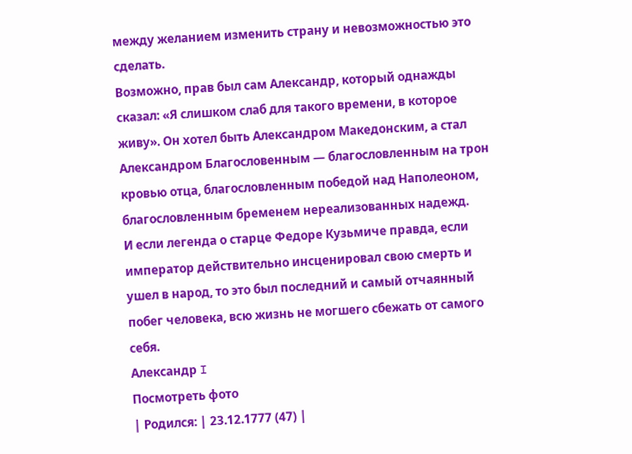между желанием изменить страну и невозможностью это сделать.
Возможно, прав был сам Александр, который однажды сказал: «Я слишком слаб для такого времени, в которое живу». Он хотел быть Александром Македонским, а стал Александром Благословенным — благословленным на трон кровью отца, благословленным победой над Наполеоном, благословленным бременем нереализованных надежд.
И если легенда о старце Федоре Кузьмиче правда, если император действительно инсценировал свою смерть и ушел в народ, то это был последний и самый отчаянный побег человека, всю жизнь не могшего сбежать от самого себя.
Александр I
Посмотреть фото
| Родился: | 23.12.1777 (47) |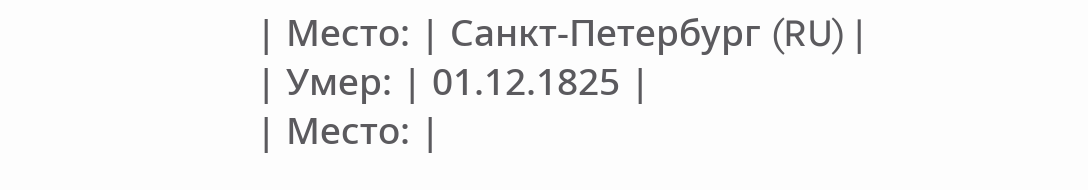| Место: | Санкт-Петербург (RU) |
| Умер: | 01.12.1825 |
| Место: |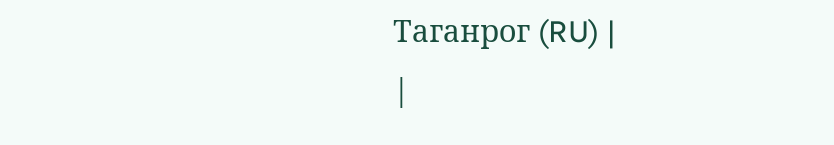Таганрог (RU) |
|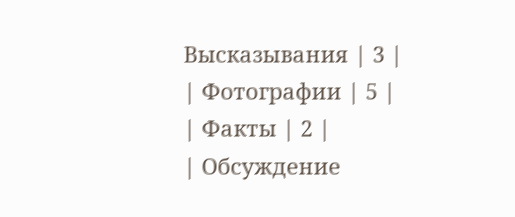Высказывания | 3 |
| Фотографии | 5 |
| Факты | 2 |
| Обсуждение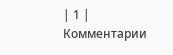| 1 |
Комментарии